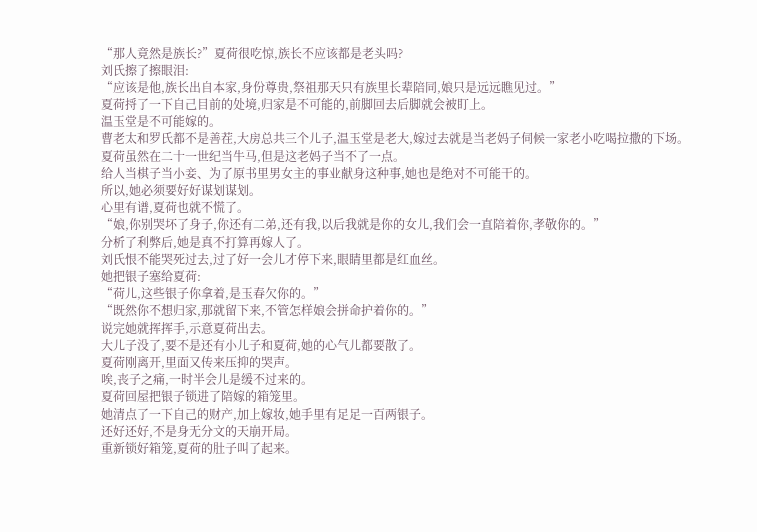“那人竟然是族长?”夏荷很吃惊,族长不应该都是老头吗?
刘氏擦了擦眼泪:
“应该是他,族长出自本家,身份尊贵,祭祖那天只有族里长辈陪同,娘只是远远瞧见过。”
夏荷捋了一下自己目前的处境,归家是不可能的,前脚回去后脚就会被盯上。
温玉堂是不可能嫁的。
曹老太和罗氏都不是善茬,大房总共三个儿子,温玉堂是老大,嫁过去就是当老妈子伺候一家老小吃喝拉撒的下场。
夏荷虽然在二十一世纪当牛马,但是这老妈子当不了一点。
给人当棋子当小妾、为了原书里男女主的事业献身这种事,她也是绝对不可能干的。
所以,她必须要好好谋划谋划。
心里有谱,夏荷也就不慌了。
“娘,你别哭坏了身子,你还有二弟,还有我,以后我就是你的女儿,我们会一直陪着你,孝敬你的。”
分析了利弊后,她是真不打算再嫁人了。
刘氏恨不能哭死过去,过了好一会儿才停下来,眼睛里都是红血丝。
她把银子塞给夏荷:
“荷儿,这些银子你拿着,是玉春欠你的。”
“既然你不想归家,那就留下来,不管怎样娘会拼命护着你的。”
说完她就挥挥手,示意夏荷出去。
大儿子没了,要不是还有小儿子和夏荷,她的心气儿都要散了。
夏荷刚离开,里面又传来压抑的哭声。
唉,丧子之痛,一时半会儿是缓不过来的。
夏荷回屋把银子锁进了陪嫁的箱笼里。
她清点了一下自己的财产,加上嫁妆,她手里有足足一百两银子。
还好还好,不是身无分文的天崩开局。
重新锁好箱笼,夏荷的肚子叫了起来。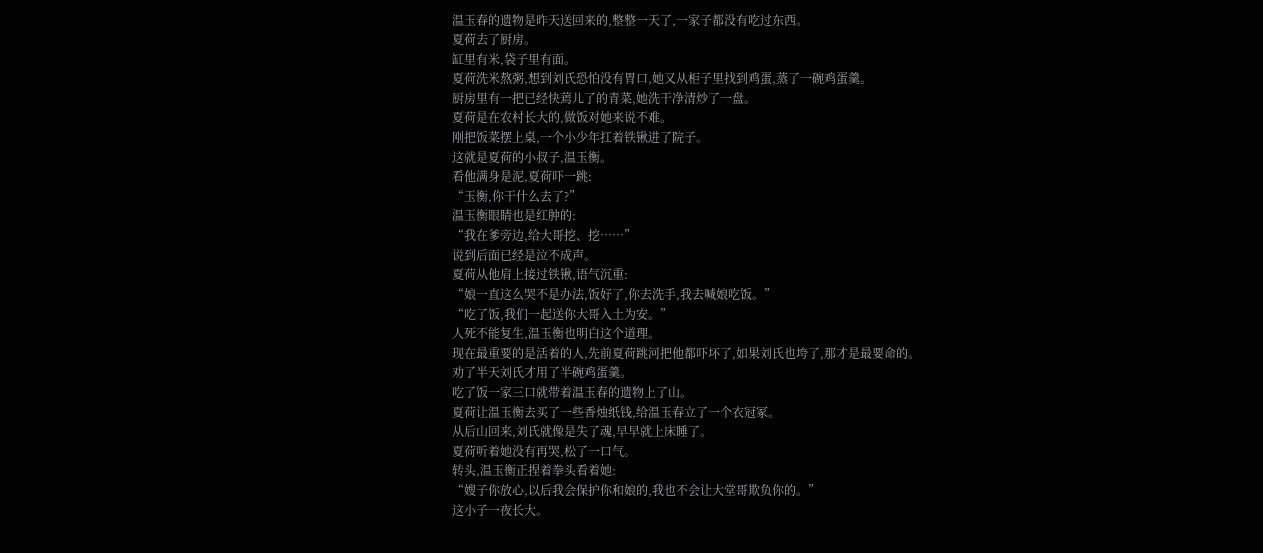温玉春的遗物是昨天送回来的,整整一天了,一家子都没有吃过东西。
夏荷去了厨房。
缸里有米,袋子里有面。
夏荷洗米熬粥,想到刘氏恐怕没有胃口,她又从柜子里找到鸡蛋,蒸了一碗鸡蛋羹。
厨房里有一把已经快蔫儿了的青菜,她洗干净清炒了一盘。
夏荷是在农村长大的,做饭对她来说不难。
刚把饭菜摆上桌,一个小少年扛着铁锹进了院子。
这就是夏荷的小叔子,温玉衡。
看他满身是泥,夏荷吓一跳:
“玉衡,你干什么去了?”
温玉衡眼睛也是红肿的:
“我在爹旁边,给大哥挖、挖……”
说到后面已经是泣不成声。
夏荷从他肩上接过铁锹,语气沉重:
“娘一直这么哭不是办法,饭好了,你去洗手,我去喊娘吃饭。”
“吃了饭,我们一起送你大哥入土为安。”
人死不能复生,温玉衡也明白这个道理。
现在最重要的是活着的人,先前夏荷跳河把他都吓坏了,如果刘氏也垮了,那才是最要命的。
劝了半天刘氏才用了半碗鸡蛋羹。
吃了饭一家三口就带着温玉春的遗物上了山。
夏荷让温玉衡去买了一些香烛纸钱,给温玉春立了一个衣冠冢。
从后山回来,刘氏就像是失了魂,早早就上床睡了。
夏荷听着她没有再哭,松了一口气。
转头,温玉衡正捏着拳头看着她:
“嫂子你放心,以后我会保护你和娘的,我也不会让大堂哥欺负你的。”
这小子一夜长大。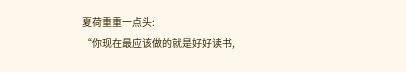夏荷重重一点头:
“你现在最应该做的就是好好读书,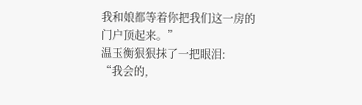我和娘都等着你把我们这一房的门户顶起来。”
温玉衡狠狠抹了一把眼泪:
“我会的,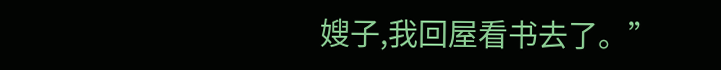嫂子,我回屋看书去了。”